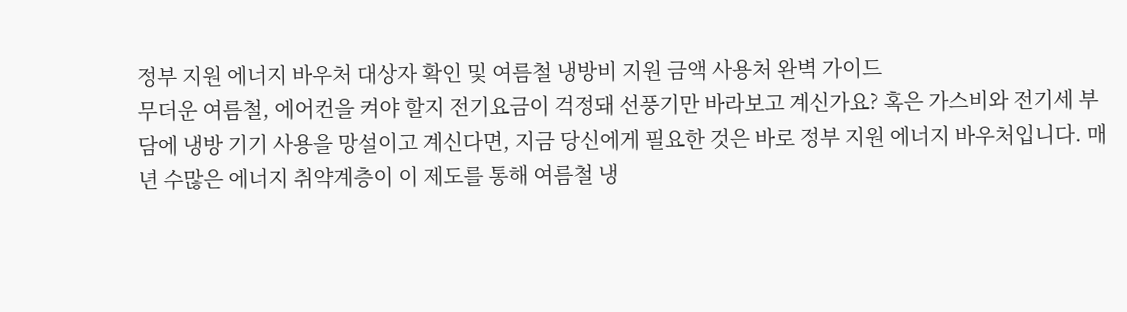정부 지원 에너지 바우처 대상자 확인 및 여름철 냉방비 지원 금액 사용처 완벽 가이드
무더운 여름철, 에어컨을 켜야 할지 전기요금이 걱정돼 선풍기만 바라보고 계신가요? 혹은 가스비와 전기세 부담에 냉방 기기 사용을 망설이고 계신다면, 지금 당신에게 필요한 것은 바로 정부 지원 에너지 바우처입니다. 매년 수많은 에너지 취약계층이 이 제도를 통해 여름철 냉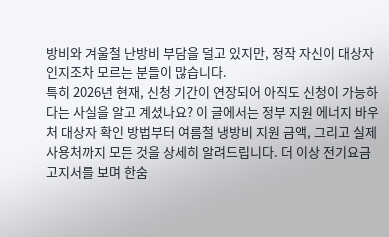방비와 겨울철 난방비 부담을 덜고 있지만, 정작 자신이 대상자인지조차 모르는 분들이 많습니다.
특히 2026년 현재, 신청 기간이 연장되어 아직도 신청이 가능하다는 사실을 알고 계셨나요? 이 글에서는 정부 지원 에너지 바우처 대상자 확인 방법부터 여름철 냉방비 지원 금액, 그리고 실제 사용처까지 모든 것을 상세히 알려드립니다. 더 이상 전기요금 고지서를 보며 한숨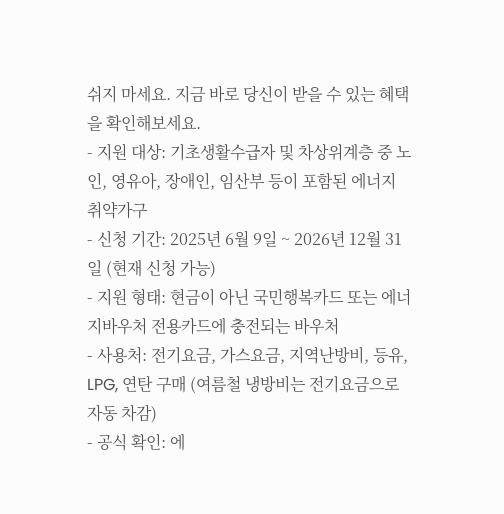쉬지 마세요. 지금 바로 당신이 받을 수 있는 혜택을 확인해보세요.
- 지원 대상: 기초생활수급자 및 차상위계층 중 노인, 영유아, 장애인, 임산부 등이 포함된 에너지 취약가구
- 신청 기간: 2025년 6월 9일 ~ 2026년 12월 31일 (현재 신청 가능)
- 지원 형태: 현금이 아닌 국민행복카드 또는 에너지바우처 전용카드에 충전되는 바우처
- 사용처: 전기요금, 가스요금, 지역난방비, 등유, LPG, 연탄 구매 (여름철 냉방비는 전기요금으로 자동 차감)
- 공식 확인: 에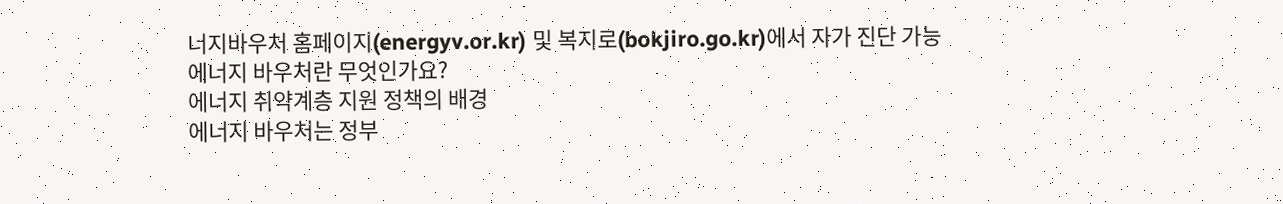너지바우처 홈페이지(energyv.or.kr) 및 복지로(bokjiro.go.kr)에서 자가 진단 가능
에너지 바우처란 무엇인가요?
에너지 취약계층 지원 정책의 배경
에너지 바우처는 정부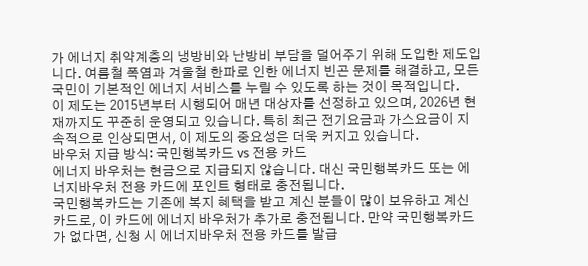가 에너지 취약계층의 냉방비와 난방비 부담을 덜어주기 위해 도입한 제도입니다. 여름철 폭염과 겨울철 한파로 인한 에너지 빈곤 문제를 해결하고, 모든 국민이 기본적인 에너지 서비스를 누릴 수 있도록 하는 것이 목적입니다.
이 제도는 2015년부터 시행되어 매년 대상자를 선정하고 있으며, 2026년 현재까지도 꾸준히 운영되고 있습니다. 특히 최근 전기요금과 가스요금이 지속적으로 인상되면서, 이 제도의 중요성은 더욱 커지고 있습니다.
바우처 지급 방식: 국민행복카드 vs 전용 카드
에너지 바우처는 현금으로 지급되지 않습니다. 대신 국민행복카드 또는 에너지바우처 전용 카드에 포인트 형태로 충전됩니다.
국민행복카드는 기존에 복지 혜택을 받고 계신 분들이 많이 보유하고 계신 카드로, 이 카드에 에너지 바우처가 추가로 충전됩니다. 만약 국민행복카드가 없다면, 신청 시 에너지바우처 전용 카드를 발급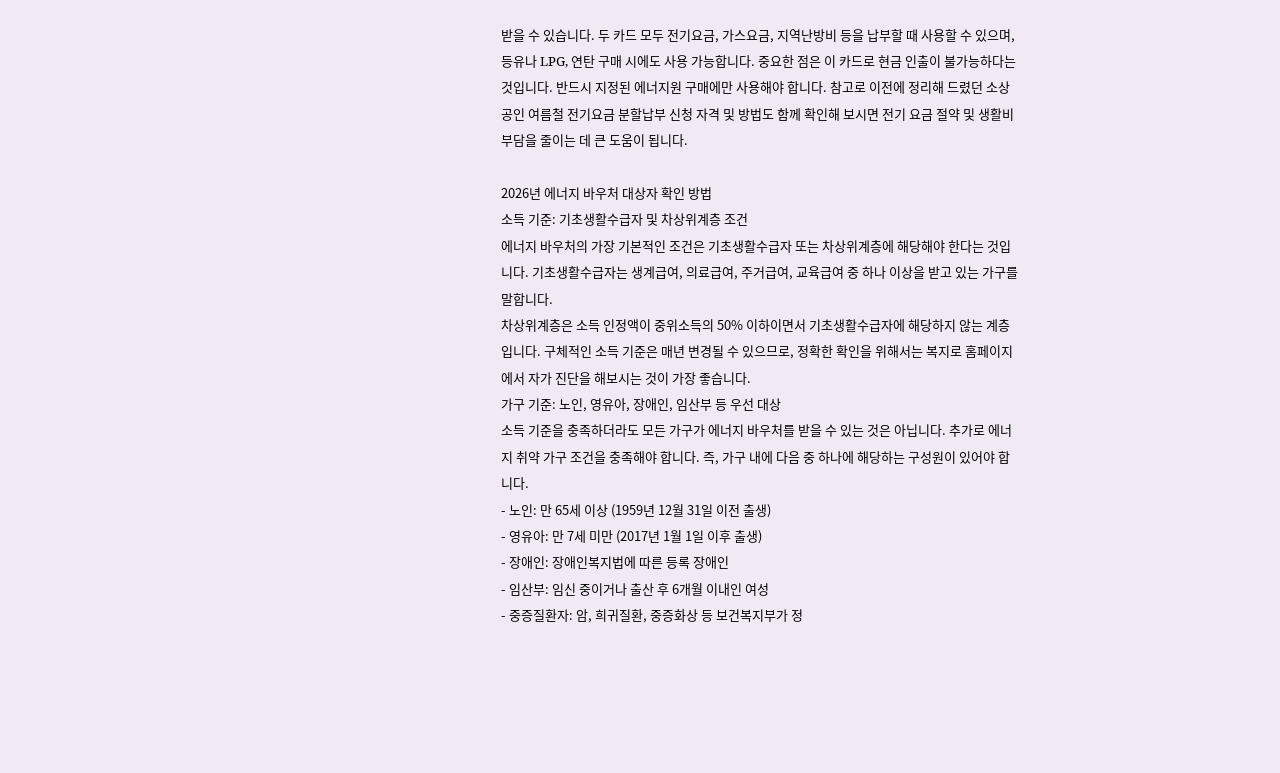받을 수 있습니다. 두 카드 모두 전기요금, 가스요금, 지역난방비 등을 납부할 때 사용할 수 있으며, 등유나 LPG, 연탄 구매 시에도 사용 가능합니다. 중요한 점은 이 카드로 현금 인출이 불가능하다는 것입니다. 반드시 지정된 에너지원 구매에만 사용해야 합니다. 참고로 이전에 정리해 드렸던 소상공인 여름철 전기요금 분할납부 신청 자격 및 방법도 함께 확인해 보시면 전기 요금 절약 및 생활비 부담을 줄이는 데 큰 도움이 됩니다.

2026년 에너지 바우처 대상자 확인 방법
소득 기준: 기초생활수급자 및 차상위계층 조건
에너지 바우처의 가장 기본적인 조건은 기초생활수급자 또는 차상위계층에 해당해야 한다는 것입니다. 기초생활수급자는 생계급여, 의료급여, 주거급여, 교육급여 중 하나 이상을 받고 있는 가구를 말합니다.
차상위계층은 소득 인정액이 중위소득의 50% 이하이면서 기초생활수급자에 해당하지 않는 계층입니다. 구체적인 소득 기준은 매년 변경될 수 있으므로, 정확한 확인을 위해서는 복지로 홈페이지에서 자가 진단을 해보시는 것이 가장 좋습니다.
가구 기준: 노인, 영유아, 장애인, 임산부 등 우선 대상
소득 기준을 충족하더라도 모든 가구가 에너지 바우처를 받을 수 있는 것은 아닙니다. 추가로 에너지 취약 가구 조건을 충족해야 합니다. 즉, 가구 내에 다음 중 하나에 해당하는 구성원이 있어야 합니다.
- 노인: 만 65세 이상 (1959년 12월 31일 이전 출생)
- 영유아: 만 7세 미만 (2017년 1월 1일 이후 출생)
- 장애인: 장애인복지법에 따른 등록 장애인
- 임산부: 임신 중이거나 출산 후 6개월 이내인 여성
- 중증질환자: 암, 희귀질환, 중증화상 등 보건복지부가 정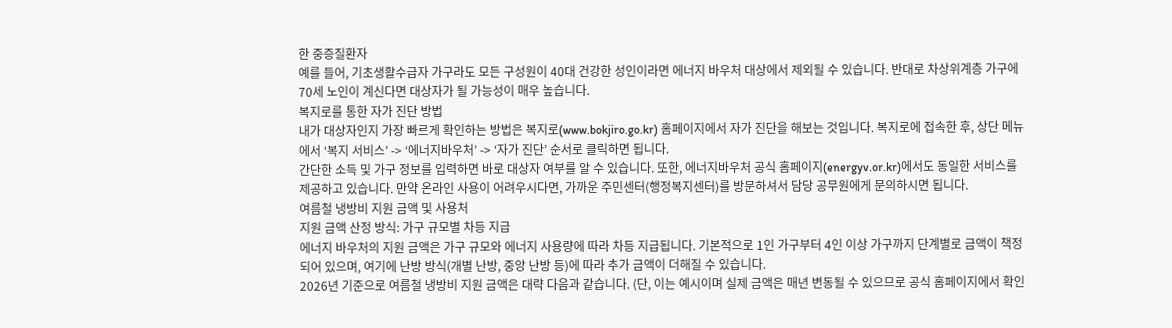한 중증질환자
예를 들어, 기초생활수급자 가구라도 모든 구성원이 40대 건강한 성인이라면 에너지 바우처 대상에서 제외될 수 있습니다. 반대로 차상위계층 가구에 70세 노인이 계신다면 대상자가 될 가능성이 매우 높습니다.
복지로를 통한 자가 진단 방법
내가 대상자인지 가장 빠르게 확인하는 방법은 복지로(www.bokjiro.go.kr) 홈페이지에서 자가 진단을 해보는 것입니다. 복지로에 접속한 후, 상단 메뉴에서 ‘복지 서비스’ -> ‘에너지바우처’ -> ‘자가 진단’ 순서로 클릭하면 됩니다.
간단한 소득 및 가구 정보를 입력하면 바로 대상자 여부를 알 수 있습니다. 또한, 에너지바우처 공식 홈페이지(energyv.or.kr)에서도 동일한 서비스를 제공하고 있습니다. 만약 온라인 사용이 어려우시다면, 가까운 주민센터(행정복지센터)를 방문하셔서 담당 공무원에게 문의하시면 됩니다.
여름철 냉방비 지원 금액 및 사용처
지원 금액 산정 방식: 가구 규모별 차등 지급
에너지 바우처의 지원 금액은 가구 규모와 에너지 사용량에 따라 차등 지급됩니다. 기본적으로 1인 가구부터 4인 이상 가구까지 단계별로 금액이 책정되어 있으며, 여기에 난방 방식(개별 난방, 중앙 난방 등)에 따라 추가 금액이 더해질 수 있습니다.
2026년 기준으로 여름철 냉방비 지원 금액은 대략 다음과 같습니다. (단, 이는 예시이며 실제 금액은 매년 변동될 수 있으므로 공식 홈페이지에서 확인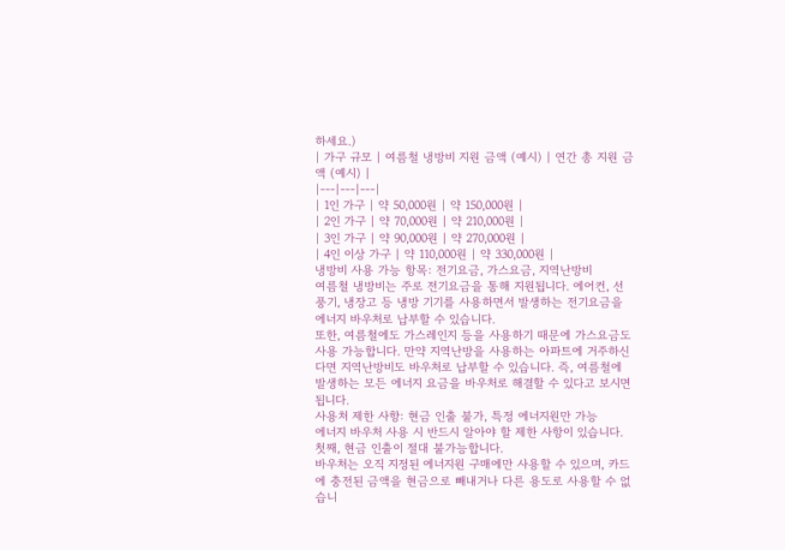하세요.)
| 가구 규모 | 여름철 냉방비 지원 금액 (예시) | 연간 총 지원 금액 (예시) |
|---|---|---|
| 1인 가구 | 약 50,000원 | 약 150,000원 |
| 2인 가구 | 약 70,000원 | 약 210,000원 |
| 3인 가구 | 약 90,000원 | 약 270,000원 |
| 4인 이상 가구 | 약 110,000원 | 약 330,000원 |
냉방비 사용 가능 항목: 전기요금, 가스요금, 지역난방비
여름철 냉방비는 주로 전기요금을 통해 지원됩니다. 에어컨, 선풍기, 냉장고 등 냉방 기기를 사용하면서 발생하는 전기요금을 에너지 바우처로 납부할 수 있습니다.
또한, 여름철에도 가스레인지 등을 사용하기 때문에 가스요금도 사용 가능합니다. 만약 지역난방을 사용하는 아파트에 거주하신다면 지역난방비도 바우처로 납부할 수 있습니다. 즉, 여름철에 발생하는 모든 에너지 요금을 바우처로 해결할 수 있다고 보시면 됩니다.
사용처 제한 사항: 현금 인출 불가, 특정 에너지원만 가능
에너지 바우처 사용 시 반드시 알아야 할 제한 사항이 있습니다. 첫째, 현금 인출이 절대 불가능합니다.
바우처는 오직 지정된 에너지원 구매에만 사용할 수 있으며, 카드에 충전된 금액을 현금으로 빼내거나 다른 용도로 사용할 수 없습니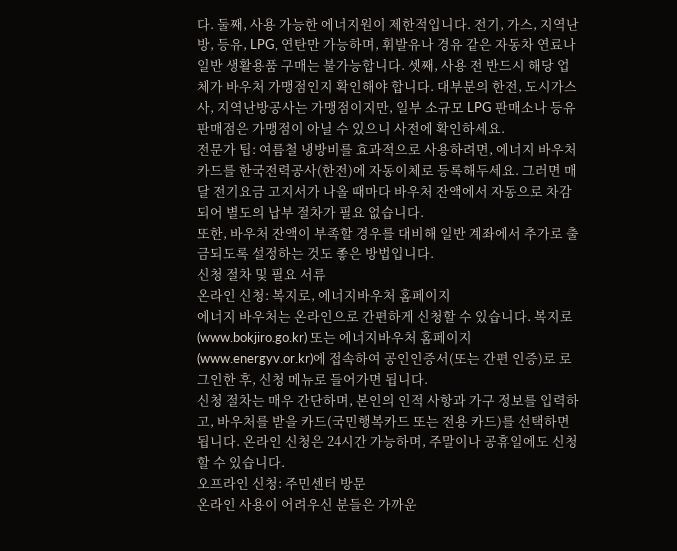다. 둘째, 사용 가능한 에너지원이 제한적입니다. 전기, 가스, 지역난방, 등유, LPG, 연탄만 가능하며, 휘발유나 경유 같은 자동차 연료나 일반 생활용품 구매는 불가능합니다. 셋째, 사용 전 반드시 해당 업체가 바우처 가맹점인지 확인해야 합니다. 대부분의 한전, 도시가스사, 지역난방공사는 가맹점이지만, 일부 소규모 LPG 판매소나 등유 판매점은 가맹점이 아닐 수 있으니 사전에 확인하세요.
전문가 팁: 여름철 냉방비를 효과적으로 사용하려면, 에너지 바우처 카드를 한국전력공사(한전)에 자동이체로 등록해두세요. 그러면 매달 전기요금 고지서가 나올 때마다 바우처 잔액에서 자동으로 차감되어 별도의 납부 절차가 필요 없습니다.
또한, 바우처 잔액이 부족할 경우를 대비해 일반 계좌에서 추가로 출금되도록 설정하는 것도 좋은 방법입니다.
신청 절차 및 필요 서류
온라인 신청: 복지로, 에너지바우처 홈페이지
에너지 바우처는 온라인으로 간편하게 신청할 수 있습니다. 복지로(www.bokjiro.go.kr) 또는 에너지바우처 홈페이지(www.energyv.or.kr)에 접속하여 공인인증서(또는 간편 인증)로 로그인한 후, 신청 메뉴로 들어가면 됩니다.
신청 절차는 매우 간단하며, 본인의 인적 사항과 가구 정보를 입력하고, 바우처를 받을 카드(국민행복카드 또는 전용 카드)를 선택하면 됩니다. 온라인 신청은 24시간 가능하며, 주말이나 공휴일에도 신청할 수 있습니다.
오프라인 신청: 주민센터 방문
온라인 사용이 어려우신 분들은 가까운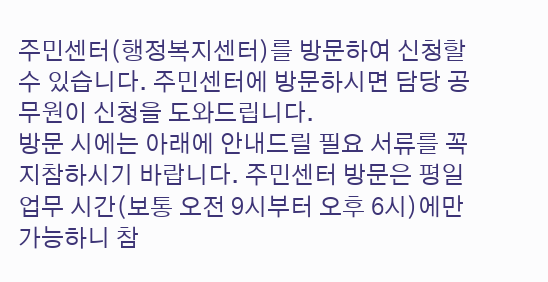주민센터(행정복지센터)를 방문하여 신청할 수 있습니다. 주민센터에 방문하시면 담당 공무원이 신청을 도와드립니다.
방문 시에는 아래에 안내드릴 필요 서류를 꼭 지참하시기 바랍니다. 주민센터 방문은 평일 업무 시간(보통 오전 9시부터 오후 6시)에만 가능하니 참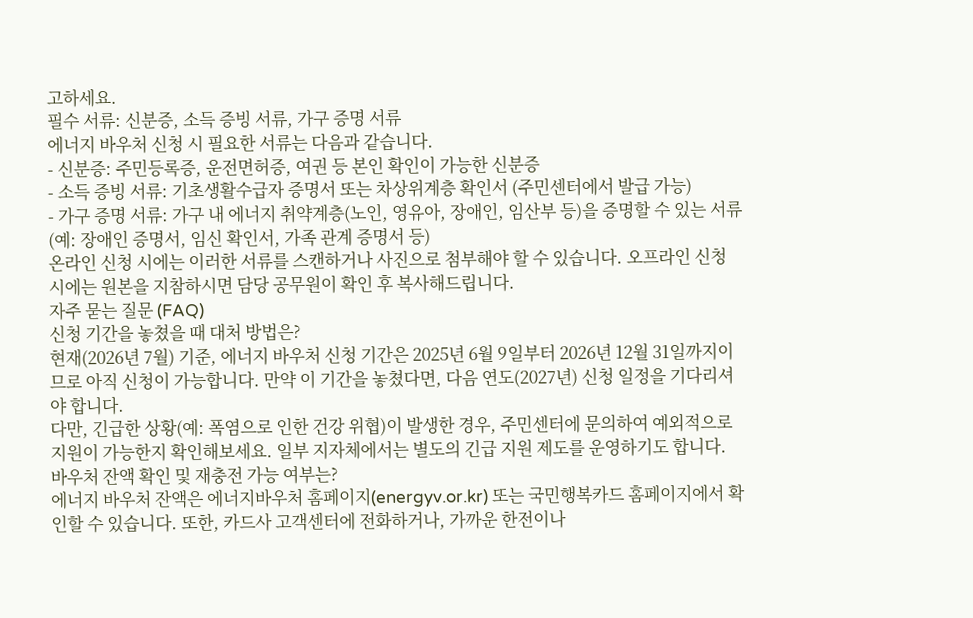고하세요.
필수 서류: 신분증, 소득 증빙 서류, 가구 증명 서류
에너지 바우처 신청 시 필요한 서류는 다음과 같습니다.
- 신분증: 주민등록증, 운전면허증, 여권 등 본인 확인이 가능한 신분증
- 소득 증빙 서류: 기초생활수급자 증명서 또는 차상위계층 확인서 (주민센터에서 발급 가능)
- 가구 증명 서류: 가구 내 에너지 취약계층(노인, 영유아, 장애인, 임산부 등)을 증명할 수 있는 서류 (예: 장애인 증명서, 임신 확인서, 가족 관계 증명서 등)
온라인 신청 시에는 이러한 서류를 스캔하거나 사진으로 첨부해야 할 수 있습니다. 오프라인 신청 시에는 원본을 지참하시면 담당 공무원이 확인 후 복사해드립니다.
자주 묻는 질문 (FAQ)
신청 기간을 놓쳤을 때 대처 방법은?
현재(2026년 7월) 기준, 에너지 바우처 신청 기간은 2025년 6월 9일부터 2026년 12월 31일까지이므로 아직 신청이 가능합니다. 만약 이 기간을 놓쳤다면, 다음 연도(2027년) 신청 일정을 기다리셔야 합니다.
다만, 긴급한 상황(예: 폭염으로 인한 건강 위협)이 발생한 경우, 주민센터에 문의하여 예외적으로 지원이 가능한지 확인해보세요. 일부 지자체에서는 별도의 긴급 지원 제도를 운영하기도 합니다.
바우처 잔액 확인 및 재충전 가능 여부는?
에너지 바우처 잔액은 에너지바우처 홈페이지(energyv.or.kr) 또는 국민행복카드 홈페이지에서 확인할 수 있습니다. 또한, 카드사 고객센터에 전화하거나, 가까운 한전이나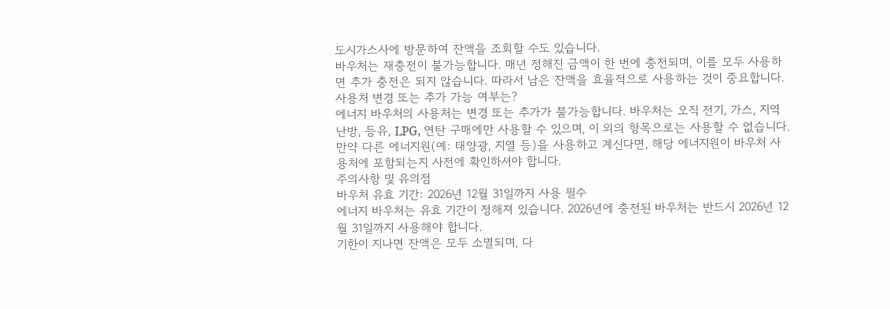도시가스사에 방문하여 잔액을 조회할 수도 있습니다.
바우처는 재충전이 불가능합니다. 매년 정해진 금액이 한 번에 충전되며, 이를 모두 사용하면 추가 충전은 되지 않습니다. 따라서 남은 잔액을 효율적으로 사용하는 것이 중요합니다.
사용처 변경 또는 추가 가능 여부는?
에너지 바우처의 사용처는 변경 또는 추가가 불가능합니다. 바우처는 오직 전기, 가스, 지역난방, 등유, LPG, 연탄 구매에만 사용할 수 있으며, 이 외의 항목으로는 사용할 수 없습니다.
만약 다른 에너지원(예: 태양광, 지열 등)을 사용하고 계신다면, 해당 에너지원이 바우처 사용처에 포함되는지 사전에 확인하셔야 합니다.
주의사항 및 유의점
바우처 유효 기간: 2026년 12월 31일까지 사용 필수
에너지 바우처는 유효 기간이 정해져 있습니다. 2026년에 충전된 바우처는 반드시 2026년 12월 31일까지 사용해야 합니다.
기한이 지나면 잔액은 모두 소멸되며, 다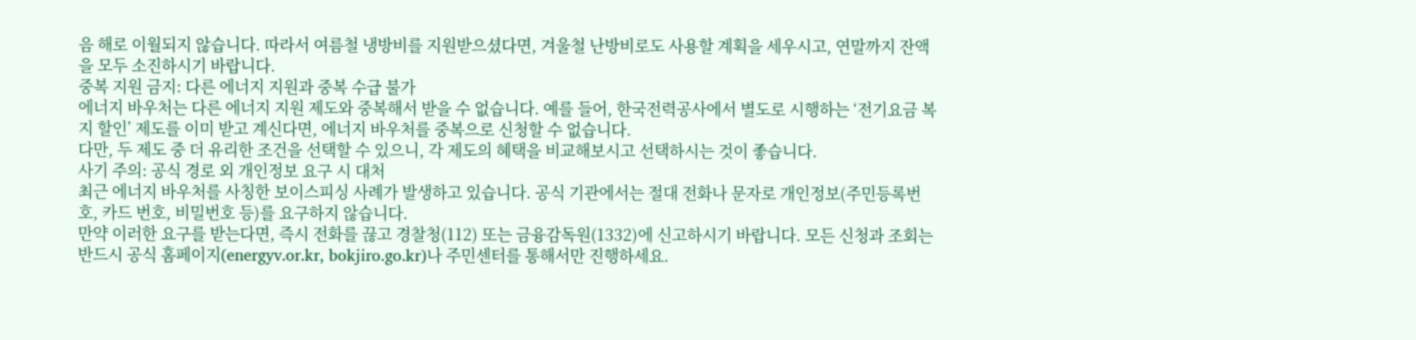음 해로 이월되지 않습니다. 따라서 여름철 냉방비를 지원받으셨다면, 겨울철 난방비로도 사용할 계획을 세우시고, 연말까지 잔액을 모두 소진하시기 바랍니다.
중복 지원 금지: 다른 에너지 지원과 중복 수급 불가
에너지 바우처는 다른 에너지 지원 제도와 중복해서 받을 수 없습니다. 예를 들어, 한국전력공사에서 별도로 시행하는 ‘전기요금 복지 할인’ 제도를 이미 받고 계신다면, 에너지 바우처를 중복으로 신청할 수 없습니다.
다만, 두 제도 중 더 유리한 조건을 선택할 수 있으니, 각 제도의 혜택을 비교해보시고 선택하시는 것이 좋습니다.
사기 주의: 공식 경로 외 개인정보 요구 시 대처
최근 에너지 바우처를 사칭한 보이스피싱 사례가 발생하고 있습니다. 공식 기관에서는 절대 전화나 문자로 개인정보(주민등록번호, 카드 번호, 비밀번호 등)를 요구하지 않습니다.
만약 이러한 요구를 받는다면, 즉시 전화를 끊고 경찰청(112) 또는 금융감독원(1332)에 신고하시기 바랍니다. 모든 신청과 조회는 반드시 공식 홈페이지(energyv.or.kr, bokjiro.go.kr)나 주민센터를 통해서만 진행하세요.